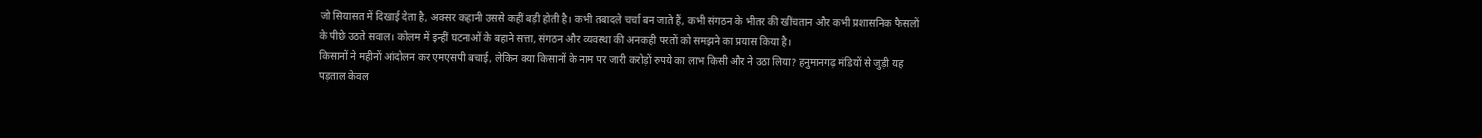जो सियासत में दिखाई देता है, अक्सर कहानी उससे कहीं बड़ी होती है। कभी तबादले चर्चा बन जाते हैं, कभी संगठन के भीतर की खींचतान और कभी प्रशासनिक फैसलों के पीछे उठते सवाल। कोलम में इन्हीं घटनाओं के बहाने सत्ता, संगठन और व्यवस्था की अनकही परतों को समझने का प्रयास किया है।
किसानों ने महीनों आंदोलन कर एमएसपी बचाई, लेकिन क्या किसानों के नाम पर जारी करोड़ों रुपये का लाभ किसी और ने उठा लिया? हनुमानगढ़ मंडियों से जुड़ी यह पड़ताल केवल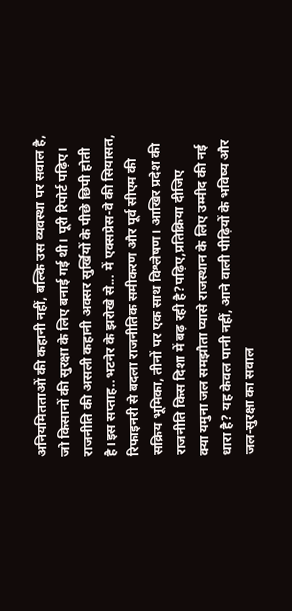अनियमितताओं की कहानी नहीं, बल्कि उस व्यवस्था पर सवाल है, जो किसानों की सुरक्षा के लिए बनाई गई थी। पूरी रिपोर्ट पढ़िए।
राजनीति की असली कहानी अक्सर सुर्खियों के पीछे छिपी होती है।इस सप्ताह..भटनेर के झरोखे से... में एक्सप्रेस-वे की सियासत, रिफाइनरी से बदला राजनीतिक समीकरण और पूर्व सीएम की सक्रिय भूमिका, तीनों पर एक साथ विश्लेषण। आखिर प्रदेश की राजनीति किस दिशा में बढ़ रही है?पढ़िए,प्रतिक्रिया दीजिए
क्या यमुना जल समझौता प्यासे राजस्थान के लिए उम्मीद की नई धारा है? यह केवल पानी नहीं, आने वाली पीढ़ियों के भविष्य और जल-सुरक्षा का सवाल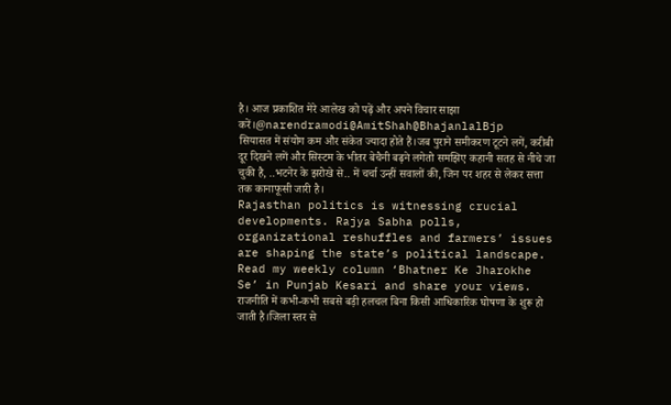है। आज प्रकाशित मेरे आलेख को पढ़ें और अपने विचार साझा करें।@narendramodi@AmitShah@BhajanlalBjp
सियासत में संयोग कम और संकेत ज्यादा होते हैं।जब पुराने समीकरण टूटने लगें, करीबी दूर दिखने लगें और सिस्टम के भीतर बेचैनी बढ़ने लगेतो समझिए कहानी सतह से नीचे जा चुकी है, ..भटनेर के झरोखे से.. में चर्चा उन्हीं सवालों की, जिन पर शहर से लेकर सत्ता तक कानाफूसी जारी है।
Rajasthan politics is witnessing crucial developments. Rajya Sabha polls, organizational reshuffles and farmers’ issues are shaping the state’s political landscape. Read my weekly column ‘Bhatner Ke Jharokhe Se’ in Punjab Kesari and share your views.
राजनीति में कभी-कभी सबसे बड़ी हलचल बिना किसी आधिकारिक घोषणा के शुरू हो जाती है।जिला स्तर से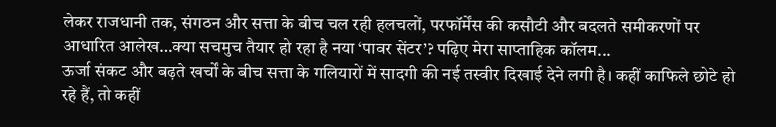लेकर राजधानी तक, संगठन और सत्ता के बीच चल रही हलचलों, परफॉर्मेंस की कसौटी और बदलते समीकरणों पर आधारित आलेख…क्या सचमुच तैयार हो रहा है नया ‘पावर सेंटर’? पढ़िए मेरा साप्ताहिक कॉलम...
ऊर्जा संकट और बढ़ते खर्चों के बीच सत्ता के गलियारों में सादगी की नई तस्वीर दिखाई देने लगी है। कहीं काफिले छोटे हो रहे हैं, तो कहीं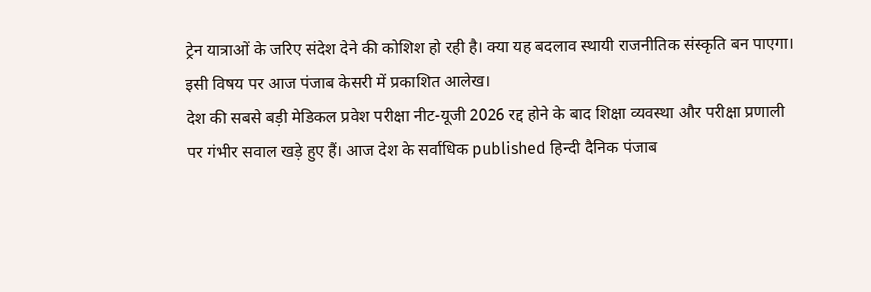ट्रेन यात्राओं के जरिए संदेश देने की कोशिश हो रही है। क्या यह बदलाव स्थायी राजनीतिक संस्कृति बन पाएगा। इसी विषय पर आज पंजाब केसरी में प्रकाशित आलेख।
देश की सबसे बड़ी मेडिकल प्रवेश परीक्षा नीट-यूजी 2026 रद्द होने के बाद शिक्षा व्यवस्था और परीक्षा प्रणाली पर गंभीर सवाल खड़े हुए हैं। आज देश के सर्वाधिक published हिन्दी दैनिक पंजाब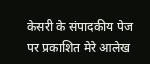केसरी के संपादकीय पेज पर प्रकाशित मेरे आलेख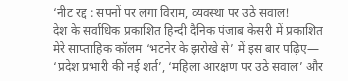‘नीट रद्द : सपनों पर लगा विराम, व्यवस्था पर उठे सवाल!
देश के सर्वाधिक प्रकाशित हिन्दी दैनिक पंजाब केसरी में प्रकाशित मेरे साप्ताहिक कॉलम ‘भटनेर के झरोखे से’ में इस बार पढ़िए— ‘प्रदेश प्रभारी की नई शर्त’, ‘महिला आरक्षण पर उठे सवाल’ और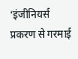‘इंजीनियर्स प्रकरण से गरमाई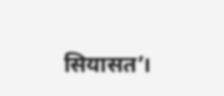सियासत’।